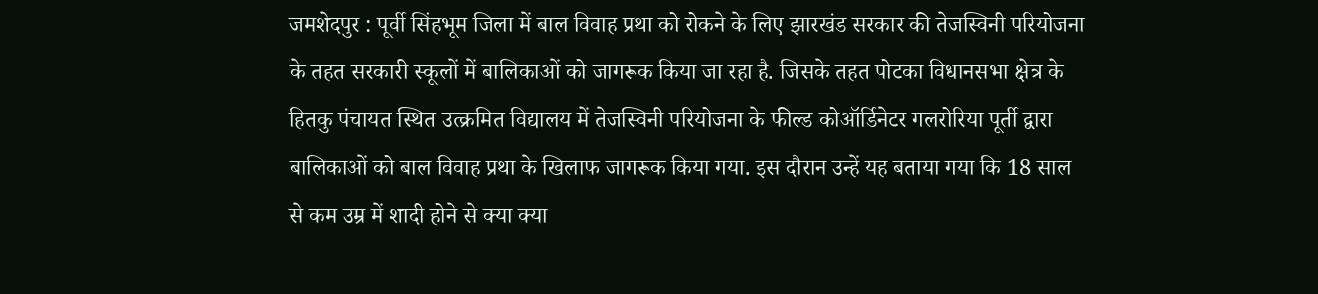जमशेदपुर : पूर्वी सिंहभूम जिला में बाल विवाह प्रथा को रोकने के लिए झारखंड सरकार की तेजस्विनी परियोजना के तहत सरकारी स्कूलों में बालिकाओं को जागरूक किया जा रहा है. जिसके तहत पोटका विधानसभा क्षेत्र के हितकु पंचायत स्थित उत्क्रमित विद्यालय में तेजस्विनी परियोजना के फील्ड कोऑर्डिनेटर गलरोरिया पूर्ती द्वारा बालिकाओं को बाल विवाह प्रथा के खिलाफ जागरूक किया गया. इस दौरान उन्हें यह बताया गया कि 18 साल से कम उम्र में शादी होने से क्या क्या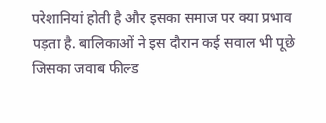परेशानियां होती है और इसका समाज पर क्या प्रभाव पड़ता है. बालिकाओं ने इस दौरान कई सवाल भी पूछे जिसका जवाब फील्ड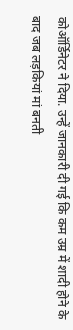कोऑर्डिनेटर ने दिया. उन्हें जानकारी दी गई कि कम उम्र में शादी होने के बाद जब लड़कियां मां बनती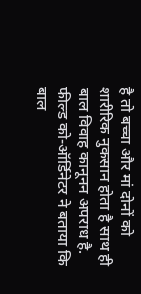है तो बच्चा और मां दोनों को शारीरिक नुकसान होता है साथ ही बाल विवाह कानूनन अपराध है. फील्ड को-ऑर्डिनेटर ने बताया कि बाल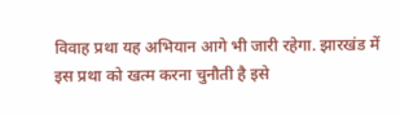विवाह प्रथा यह अभियान आगे भी जारी रहेगा. झारखंड में इस प्रथा को खत्म करना चुनौती है इसे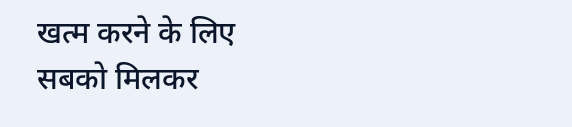खत्म करने के लिए सबको मिलकर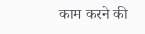काम करने की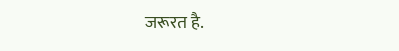जरूरत है.